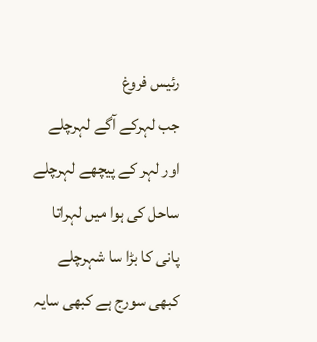رئیس فروغ
جب لہرکے آگے لہرچلے
اور لہر کے پیچھے لہرچلے
ساحل کی ہوا میں لہراتا
پانی کا بڑا سا شہرچلے
کبھی سورج ہے کبھی سایہ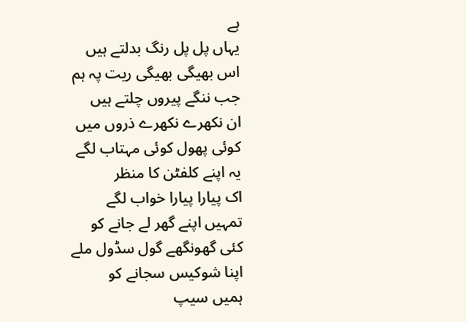ہے
یہاں پل پل رنگ بدلتے ہیں
اس بھیگی بھیگی ریت پہ ہم
جب ننگے پیروں چلتے ہیں
ان نکھرے نکھرے ذروں میں
کوئی پھول کوئی مہتاب لگے
یہ اپنے کلفٹن کا منظر
اک پیارا پیارا خواب لگے
تمہیں اپنے گھر لے جانے کو
کئی گھونگھے گول سڈول ملے
اپنا شوکیس سجانے کو
ہمیں سیپ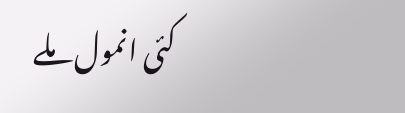کئی انمول ملے